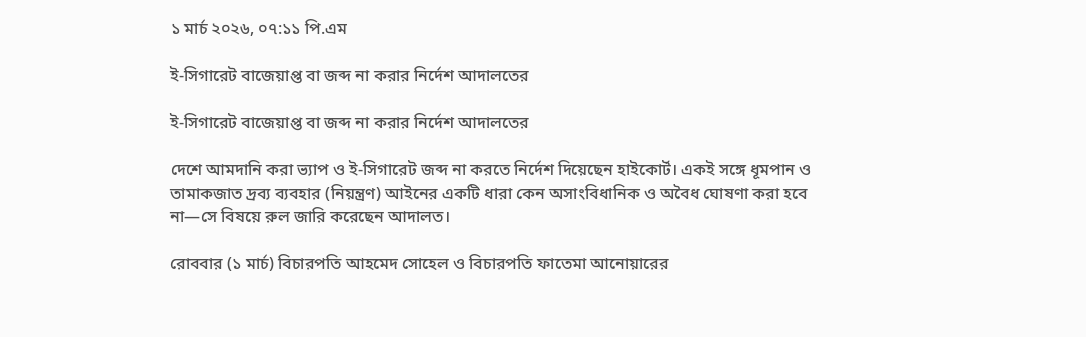১ মার্চ ২০২৬, ০৭:১১ পি.এম

ই-সিগারেট বাজেয়াপ্ত বা জব্দ না করার নির্দেশ আদালতের

ই-সিগারেট বাজেয়াপ্ত বা জব্দ না করার নির্দেশ আদালতের

দেশে আমদানি করা ভ্যাপ ও ই-সিগারেট জব্দ না করতে নির্দেশ দিয়েছেন হাইকোর্ট। একই সঙ্গে ধূমপান ও তামাকজাত দ্রব্য ব্যবহার (নিয়ন্ত্রণ) আইনের একটি ধারা কেন অসাংবিধানিক ও অবৈধ ঘোষণা করা হবে না—সে বিষয়ে রুল জারি করেছেন আদালত।

রোববার (১ মার্চ) বিচারপতি আহমেদ সোহেল ও বিচারপতি ফাতেমা আনোয়ারের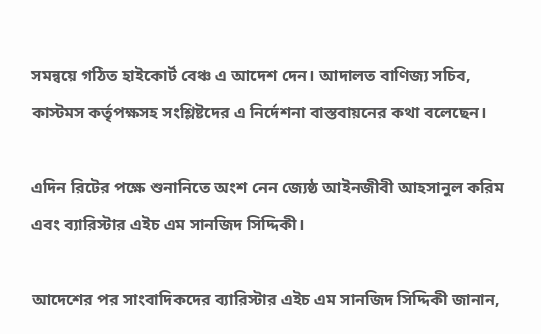সমন্বয়ে গঠিত হাইকোর্ট বেঞ্চ এ আদেশ দেন। আদালত বাণিজ্য সচিব, কাস্টমস কর্তৃপক্ষসহ সংশ্লিষ্টদের এ নির্দেশনা বাস্তবায়নের কথা বলেছেন।

এদিন রিটের পক্ষে শুনানিতে অংশ নেন জ্যেষ্ঠ আইনজীবী আহসানুল করিম এবং ব্যারিস্টার এইচ এম সানজিদ সিদ্দিকী।

আদেশের পর সাংবাদিকদের ব্যারিস্টার এইচ এম সানজিদ সিদ্দিকী জানান,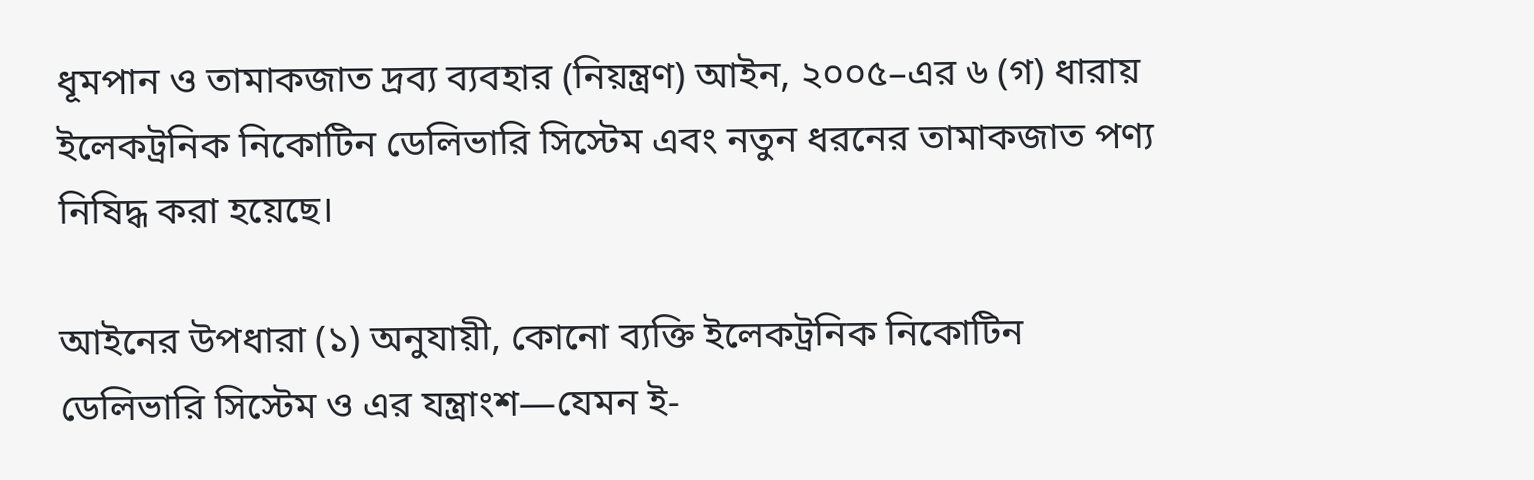ধূমপান ও তামাকজাত দ্রব্য ব্যবহার (নিয়ন্ত্রণ) আইন, ২০০৫–এর ৬ (গ) ধারায় ইলেকট্রনিক নিকোটিন ডেলিভারি সিস্টেম এবং নতুন ধরনের তামাকজাত পণ্য নিষিদ্ধ করা হয়েছে।

আইনের উপধারা (১) অনুযায়ী, কোনো ব্যক্তি ইলেকট্রনিক নিকোটিন ডেলিভারি সিস্টেম ও এর যন্ত্রাংশ—যেমন ই-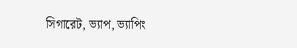সিগারেট, ভ্যাপ, ভ্যাপিং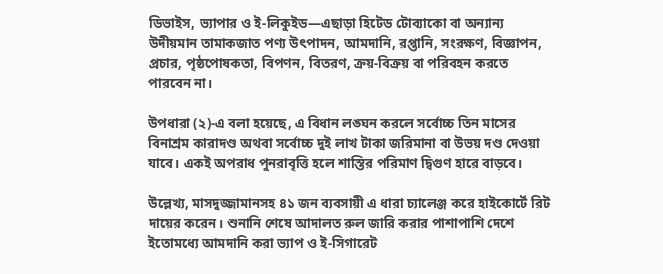ডিভাইস, ভ্যাপার ও ই-লিকুইড—এছাড়া হিটেড টোব্যাকো বা অন্যান্য উদীয়মান তামাকজাত পণ্য উৎপাদন, আমদানি, রপ্তানি, সংরক্ষণ, বিজ্ঞাপন, প্রচার, পৃষ্ঠপোষকতা, বিপণন, বিতরণ, ক্রয়-বিক্রয় বা পরিবহন করতে পারবেন না।

উপধারা (২)-এ বলা হয়েছে, এ বিধান লঙ্ঘন করলে সর্বোচ্চ তিন মাসের বিনাশ্রম কারাদণ্ড অথবা সর্বোচ্চ দুই লাখ টাকা জরিমানা বা উভয় দণ্ড দেওয়া যাবে। একই অপরাধ পুনরাবৃত্তি হলে শাস্তির পরিমাণ দ্বিগুণ হারে বাড়বে।

উল্লেখ্য, মাসদুজ্জামানসহ ৪১ জন ব্যবসায়ী এ ধারা চ্যালেঞ্জ করে হাইকোর্টে রিট দায়ের করেন। শুনানি শেষে আদালত রুল জারি করার পাশাপাশি দেশে ইতোমধ্যে আমদানি করা ভ্যাপ ও ই-সিগারেট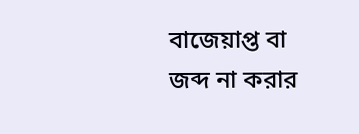বাজেয়াপ্ত বা জব্দ না করার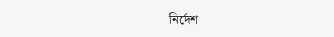নির্দেশ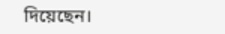দিয়েছেন।